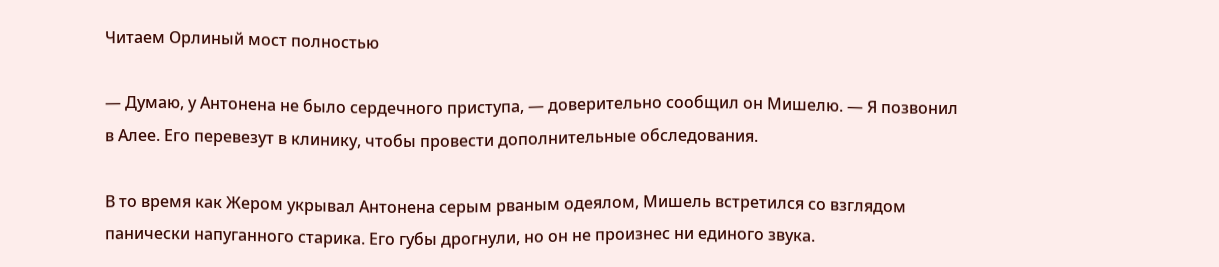Читаем Орлиный мост полностью

— Думаю, у Антонена не было сердечного приступа, — доверительно сообщил он Мишелю. — Я позвонил в Алее. Его перевезут в клинику, чтобы провести дополнительные обследования.

В то время как Жером укрывал Антонена серым рваным одеялом, Мишель встретился со взглядом панически напуганного старика. Его губы дрогнули, но он не произнес ни единого звука.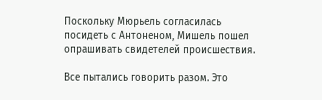Поскольку Мюрьель согласилась посидеть с Антоненом, Мишель пошел опрашивать свидетелей происшествия.

Все пытались говорить разом. Это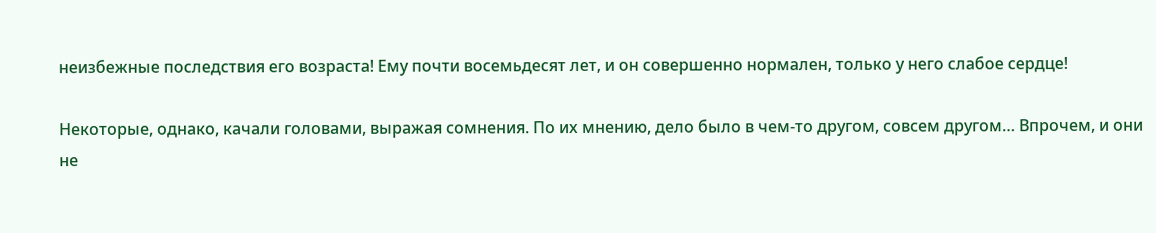неизбежные последствия его возраста! Ему почти восемьдесят лет, и он совершенно нормален, только у него слабое сердце!

Некоторые, однако, качали головами, выражая сомнения. По их мнению, дело было в чем-то другом, совсем другом… Впрочем, и они не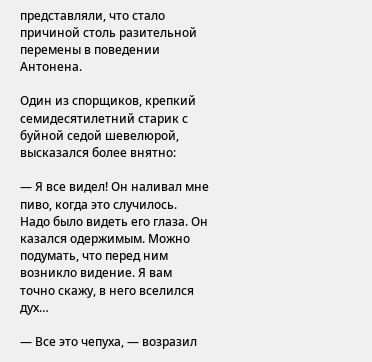представляли, что стало причиной столь разительной перемены в поведении Антонена.

Один из спорщиков, крепкий семидесятилетний старик с буйной седой шевелюрой, высказался более внятно:

— Я все видел! Он наливал мне пиво, когда это случилось. Надо было видеть его глаза. Он казался одержимым. Можно подумать, что перед ним возникло видение. Я вам точно скажу, в него вселился дух…

— Все это чепуха, — возразил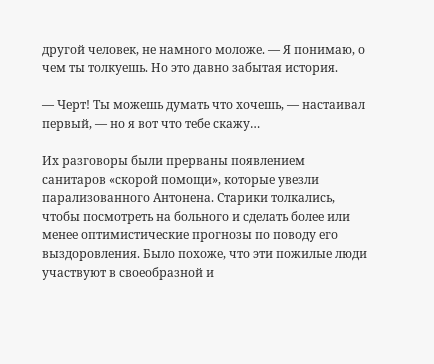другой человек, не намного моложе. — Я понимаю, о чем ты толкуешь. Но это давно забытая история.

— Черт! Ты можешь думать что хочешь, — настаивал первый, — но я вот что тебе скажу…

Их разговоры были прерваны появлением санитаров «скорой помощи», которые увезли парализованного Антонена. Старики толкались, чтобы посмотреть на больного и сделать более или менее оптимистические прогнозы по поводу его выздоровления. Было похоже, что эти пожилые люди участвуют в своеобразной и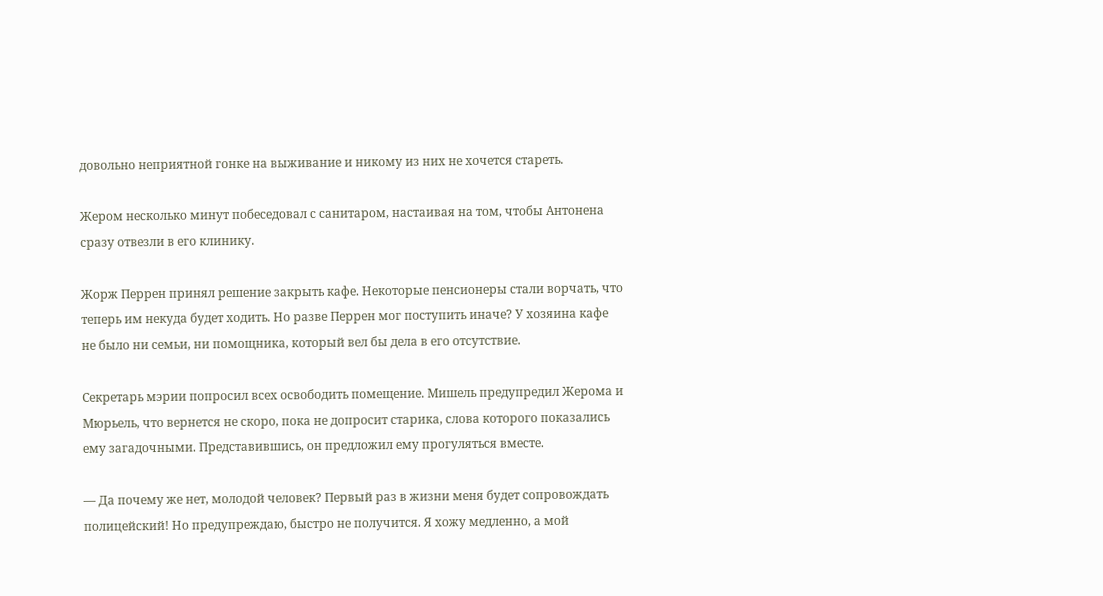довольно неприятной гонке на выживание и никому из них не хочется стареть.

Жером несколько минут побеседовал с санитаром, настаивая на том, чтобы Антонена сразу отвезли в его клинику.

Жорж Перрен принял решение закрыть кафе. Некоторые пенсионеры стали ворчать, что теперь им некуда будет ходить. Но разве Перрен мог поступить иначе? У хозяина кафе не было ни семьи, ни помощника, который вел бы дела в его отсутствие.

Секретарь мэрии попросил всех освободить помещение. Мишель предупредил Жерома и Мюрьель, что вернется не скоро, пока не допросит старика, слова которого показались ему загадочными. Представившись, он предложил ему прогуляться вместе.

— Да почему же нет, молодой человек? Первый раз в жизни меня будет сопровождать полицейский! Но предупреждаю, быстро не получится. Я хожу медленно, а мой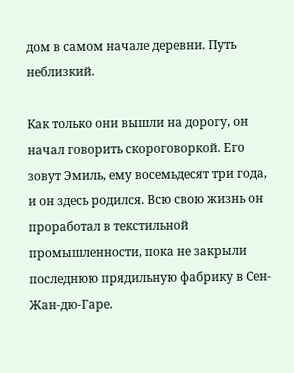дом в самом начале деревни. Путь неблизкий.

Как только они вышли на дорогу, он начал говорить скороговоркой. Его зовут Эмиль, ему восемьдесят три года, и он здесь родился. Всю свою жизнь он проработал в текстильной промышленности, пока не закрыли последнюю прядильную фабрику в Сен-Жан-дю-Гаре.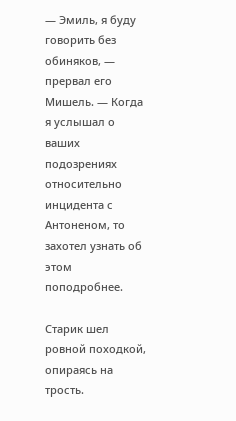— Эмиль, я буду говорить без обиняков, — прервал его Мишель. — Когда я услышал о ваших подозрениях относительно инцидента с Антоненом, то захотел узнать об этом поподробнее.

Старик шел ровной походкой, опираясь на трость.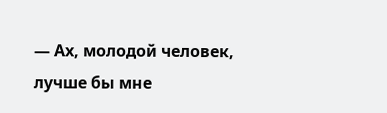— Ах, молодой человек, лучше бы мне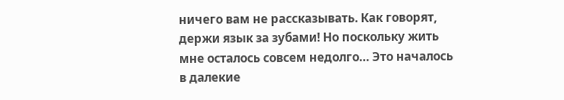ничего вам не рассказывать. Как говорят, держи язык за зубами! Но поскольку жить мне осталось совсем недолго… Это началось в далекие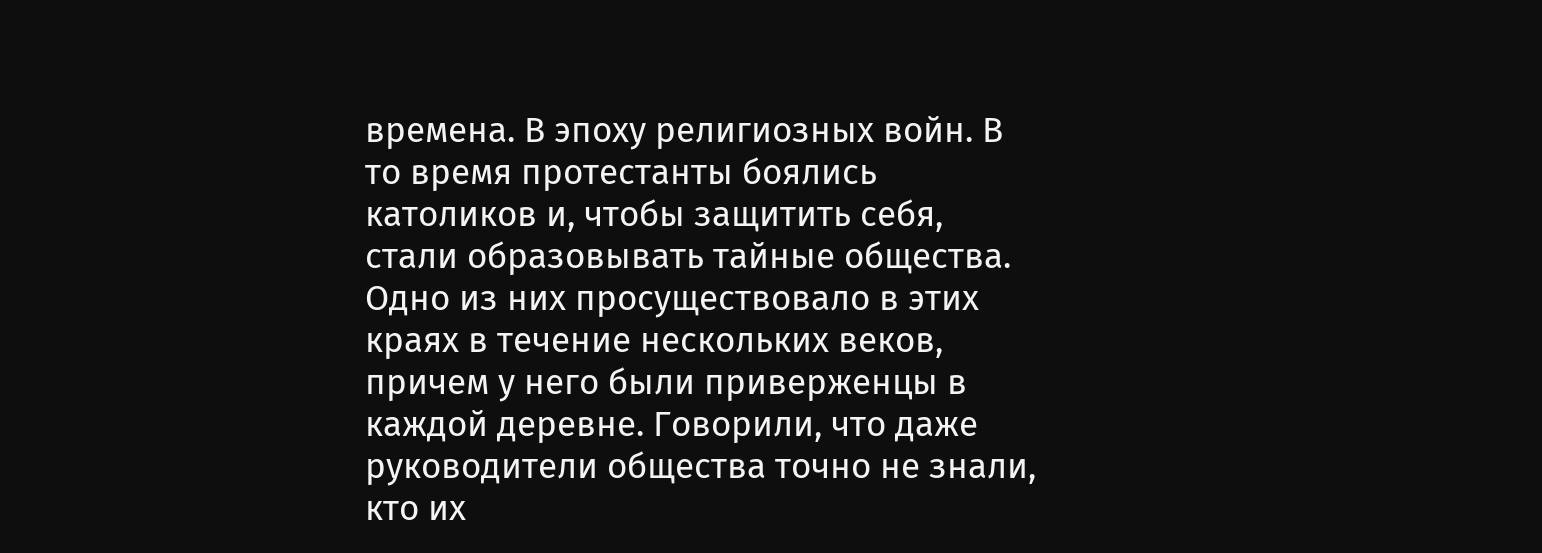времена. В эпоху религиозных войн. В то время протестанты боялись католиков и, чтобы защитить себя, стали образовывать тайные общества. Одно из них просуществовало в этих краях в течение нескольких веков, причем у него были приверженцы в каждой деревне. Говорили, что даже руководители общества точно не знали, кто их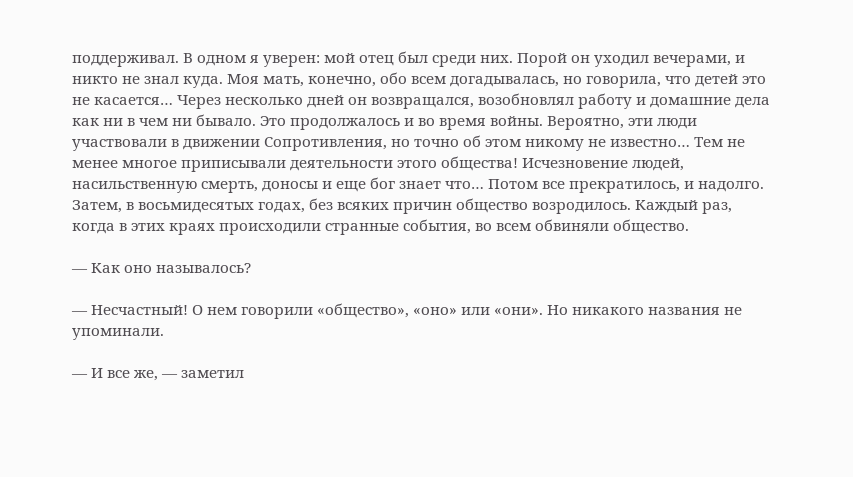поддерживал. В одном я уверен: мой отец был среди них. Порой он уходил вечерами, и никто не знал куда. Моя мать, конечно, обо всем догадывалась, но говорила, что детей это не касается… Через несколько дней он возвращался, возобновлял работу и домашние дела как ни в чем ни бывало. Это продолжалось и во время войны. Вероятно, эти люди участвовали в движении Сопротивления, но точно об этом никому не известно… Тем не менее многое приписывали деятельности этого общества! Исчезновение людей, насильственную смерть, доносы и еще бог знает что… Потом все прекратилось, и надолго. Затем, в восьмидесятых годах, без всяких причин общество возродилось. Каждый раз, когда в этих краях происходили странные события, во всем обвиняли общество.

— Как оно называлось?

— Несчастный! О нем говорили «общество», «оно» или «они». Но никакого названия не упоминали.

— И все же, — заметил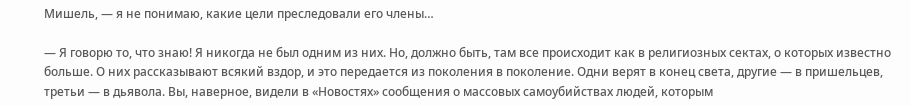Мишель, — я не понимаю, какие цели преследовали его члены…

— Я говорю то, что знаю! Я никогда не был одним из них. Но, должно быть, там все происходит как в религиозных сектах, о которых известно больше. О них рассказывают всякий вздор, и это передается из поколения в поколение. Одни верят в конец света, другие — в пришельцев, третьи — в дьявола. Вы, наверное, видели в «Новостях» сообщения о массовых самоубийствах людей, которым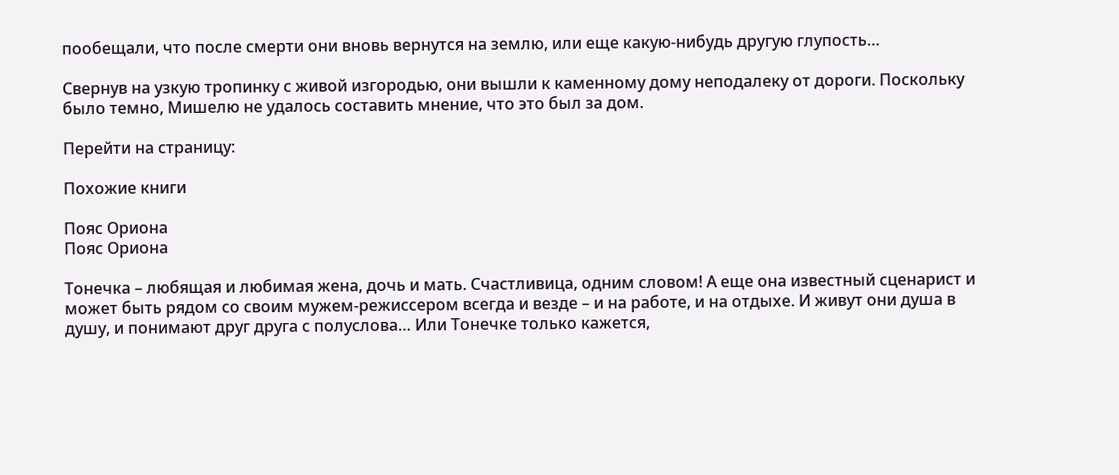пообещали, что после смерти они вновь вернутся на землю, или еще какую-нибудь другую глупость…

Свернув на узкую тропинку с живой изгородью, они вышли к каменному дому неподалеку от дороги. Поскольку было темно, Мишелю не удалось составить мнение, что это был за дом.

Перейти на страницу:

Похожие книги

Пояс Ориона
Пояс Ориона

Тонечка – любящая и любимая жена, дочь и мать. Счастливица, одним словом! А еще она известный сценарист и может быть рядом со своим мужем-режиссером всегда и везде – и на работе, и на отдыхе. И живут они душа в душу, и понимают друг друга с полуслова… Или Тонечке только кажется,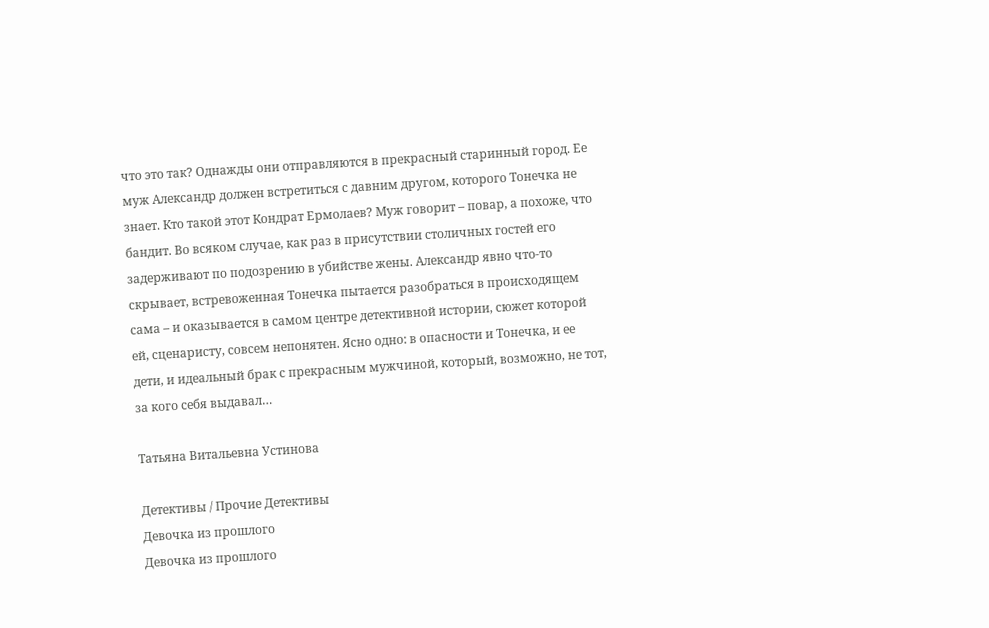что это так? Однажды они отправляются в прекрасный старинный город. Ее муж Александр должен встретиться с давним другом, которого Тонечка не знает. Кто такой этот Кондрат Ермолаев? Муж говорит – повар, а похоже, что бандит. Во всяком случае, как раз в присутствии столичных гостей его задерживают по подозрению в убийстве жены. Александр явно что-то скрывает, встревоженная Тонечка пытается разобраться в происходящем сама – и оказывается в самом центре детективной истории, сюжет которой ей, сценаристу, совсем непонятен. Ясно одно: в опасности и Тонечка, и ее дети, и идеальный брак с прекрасным мужчиной, который, возможно, не тот, за кого себя выдавал…

Татьяна Витальевна Устинова

Детективы / Прочие Детективы
Девочка из прошлого
Девочка из прошлого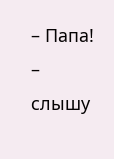– Папа! – слышу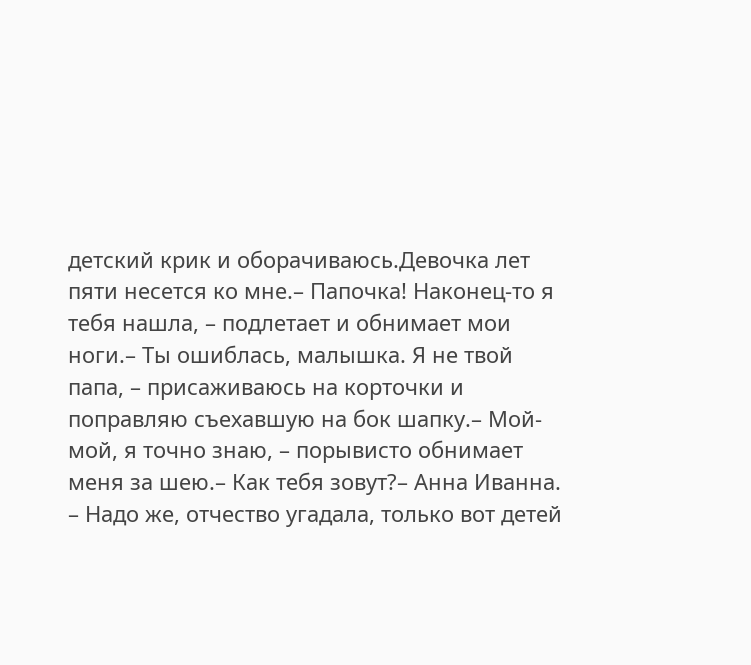детский крик и оборачиваюсь.Девочка лет пяти несется ко мне.– Папочка! Наконец-то я тебя нашла, – подлетает и обнимает мои ноги.– Ты ошиблась, малышка. Я не твой папа, – присаживаюсь на корточки и поправляю съехавшую на бок шапку.– Мой-мой, я точно знаю, – порывисто обнимает меня за шею.– Как тебя зовут?– Анна Иванна. – Надо же, отчество угадала, только вот детей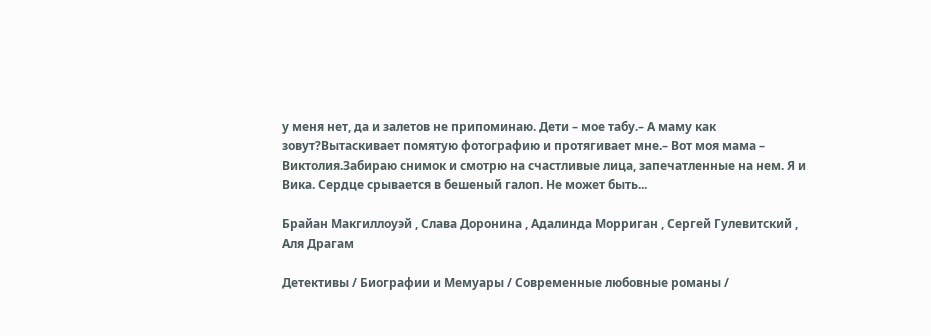у меня нет, да и залетов не припоминаю. Дети – мое табу.– А маму как зовут?Вытаскивает помятую фотографию и протягивает мне.– Вот моя мама – Виктолия.Забираю снимок и смотрю на счастливые лица, запечатленные на нем. Я и Вика. Сердце срывается в бешеный галоп. Не может быть...

Брайан Макгиллоуэй , Слава Доронина , Адалинда Морриган , Сергей Гулевитский , Аля Драгам

Детективы / Биографии и Мемуары / Современные любовные романы /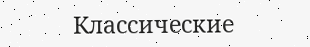Классические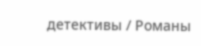детективы / Романы